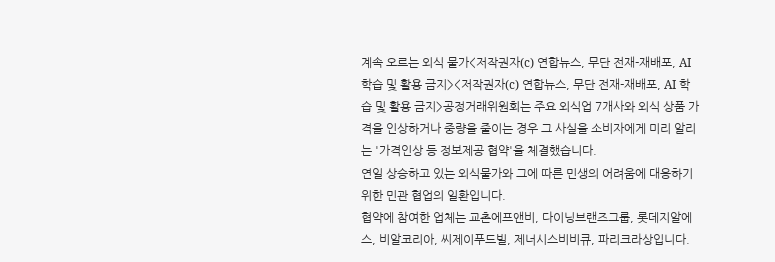계속 오르는 외식 물가<저작권자(c) 연합뉴스, 무단 전재-재배포, AI 학습 및 활용 금지><저작권자(c) 연합뉴스, 무단 전재-재배포, AI 학습 및 활용 금지>공정거래위원회는 주요 외식업 7개사와 외식 상품 가격을 인상하거나 중량을 줄이는 경우 그 사실을 소비자에게 미리 알리는 '가격인상 등 정보제공 협약'을 체결했습니다.
연일 상승하고 있는 외식물가와 그에 따른 민생의 어려움에 대응하기 위한 민관 협업의 일환입니다.
협약에 참여한 업체는 교촌에프앤비, 다이닝브랜즈그룹, 롯데지알에스, 비알코리아, 씨제이푸드빌, 제너시스비비큐, 파리크라상입니다.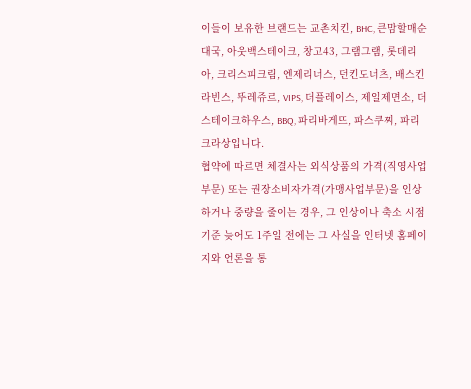이들이 보유한 브랜드는 교촌치킨, BHC, 큰맘할매순대국, 아웃백스테이크, 창고43, 그램그램, 롯데리아, 크리스피크림, 엔제리너스, 던킨도너츠, 배스킨라빈스, 뚜레쥬르, VIPS, 더플레이스, 제일제면소, 더스테이크하우스, BBQ, 파리바게뜨, 파스쿠찌, 파리크라상입니다.
협약에 따르면 체결사는 외식상품의 가격(직영사업부문) 또는 권장소비자가격(가맹사업부문)을 인상하거나 중량을 줄이는 경우, 그 인상이나 축소 시점 기준 늦어도 1주일 전에는 그 사실을 인터넷 홈페이지와 언론을 통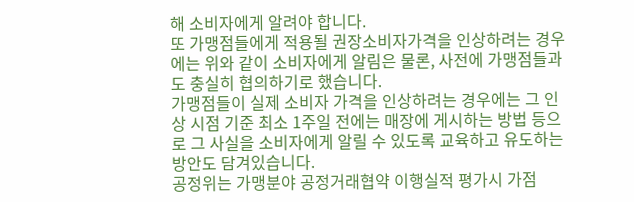해 소비자에게 알려야 합니다.
또 가맹점들에게 적용될 권장소비자가격을 인상하려는 경우에는 위와 같이 소비자에게 알림은 물론, 사전에 가맹점들과도 충실히 협의하기로 했습니다.
가맹점들이 실제 소비자 가격을 인상하려는 경우에는 그 인상 시점 기준 최소 1주일 전에는 매장에 게시하는 방법 등으로 그 사실을 소비자에게 알릴 수 있도록 교육하고 유도하는 방안도 담겨있습니다.
공정위는 가맹분야 공정거래협약 이행실적 평가시 가점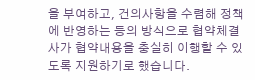을 부여하고, 건의사항을 수렴해 정책에 반영하는 등의 방식으로 협약체결사가 협약내용을 충실히 이행할 수 있도록 지원하기로 했습니다.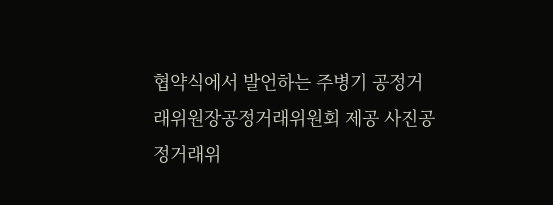협약식에서 발언하는 주병기 공정거래위원장공정거래위원회 제공 사진공정거래위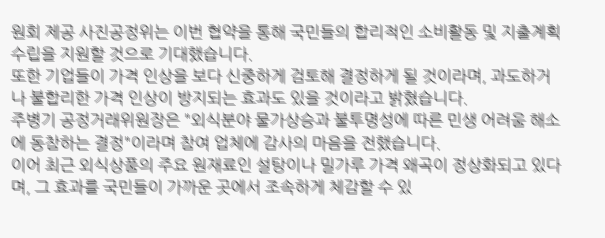원회 제공 사진공정위는 이번 협약을 통해 국민들의 합리적인 소비활동 및 지출계획 수립을 지원할 것으로 기대했습니다.
또한 기업들이 가격 인상을 보다 신중하게 검토해 결정하게 될 것이라며, 과도하거나 불합리한 가격 인상이 방지되는 효과도 있을 것이라고 밝혔습니다.
주병기 공정거래위원장은 "외식분야 물가상승과 불투명성에 따른 민생 어려움 해소에 동참하는 결정"이라며 참여 업체에 감사의 마음을 전했습니다.
이어 최근 외식상품의 주요 원재료인 설탕이나 밀가루 가격 왜곡이 정상화되고 있다며, 그 효과를 국민들이 가까운 곳에서 조속하게 체감할 수 있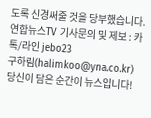도록 신경써줄 것을 당부했습니다.
연합뉴스TV 기사문의 및 제보 : 카톡/라인 jebo23
구하림(halimkoo@yna.co.kr)
당신이 담은 순간이 뉴스입니다!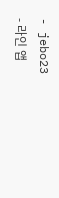- jebo23
- 라인 앱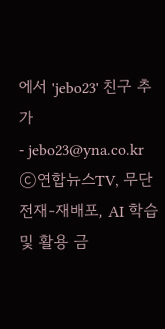에서 'jebo23' 친구 추가
- jebo23@yna.co.kr
ⓒ연합뉴스TV, 무단 전재-재배포, AI 학습 및 활용 금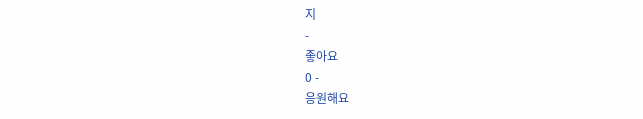지
-
좋아요
0 -
응원해요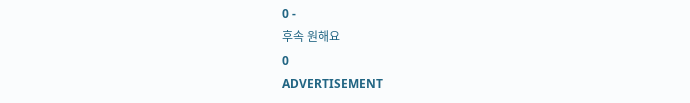0 -
후속 원해요
0
ADVERTISEMENT